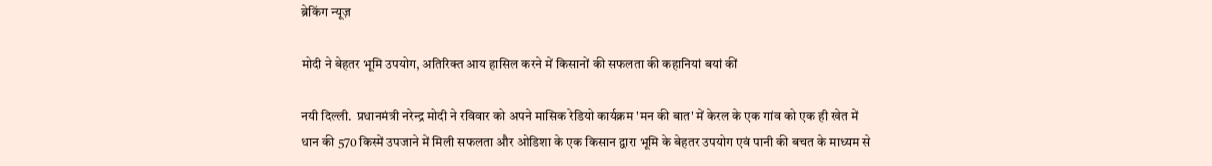ब्रेकिंग न्यूज़

मोदी ने बेहतर भूमि उपयोग, अतिरिक्त आय हासिल करने में किसानों की सफलता की कहानियां बयां कीं

नयी दिल्ली.  प्रधानमंत्री नरेन्द्र मोदी ने रविवार को अपने मासिक रेडियो कार्यक्रम 'मन की बात' में केरल के एक गांव को एक ही खेत में धान की 570 किस्में उपजाने में मिली सफलता और ओडिशा के एक किसान द्वारा भूमि के बेहतर उपयोग एवं पानी की बचत के माध्यम से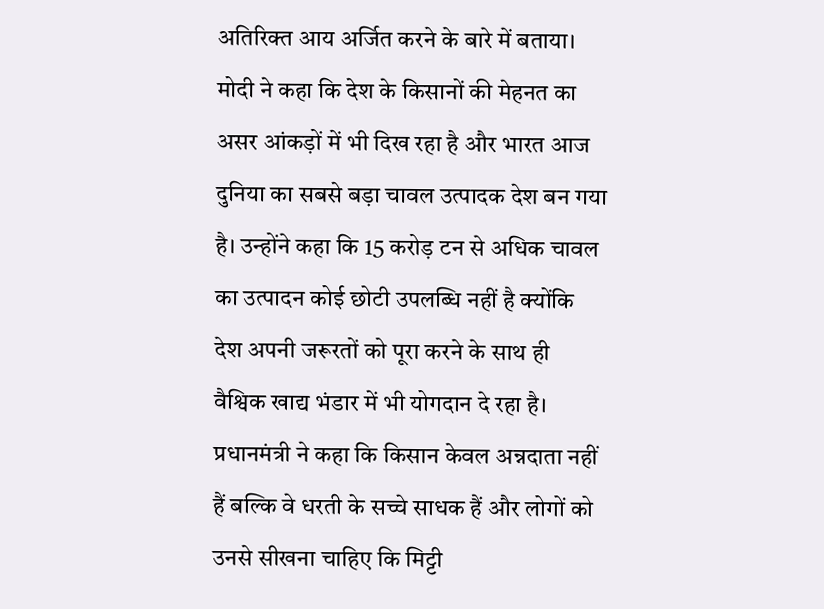अतिरिक्त आय अर्जित करने के बारे में बताया। मोदी ने कहा कि देश के किसानों की मेहनत का असर आंकड़ों में भी दिख रहा है और भारत आज दुनिया का सबसे बड़ा चावल उत्पादक देश बन गया है। उन्होंने कहा कि 15 करोड़ टन से अधिक चावल का उत्पादन कोई छोटी उपलब्धि नहीं है क्योंकि देश अपनी जरूरतों को पूरा करने के साथ ही वैश्विक खाद्य भंडार में भी योगदान दे रहा है। प्रधानमंत्री ने कहा कि किसान केवल अन्नदाता नहीं हैं बल्कि वे धरती के सच्चे साधक हैं और लोगों को उनसे सीखना चाहिए कि मिट्टी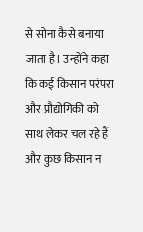से सोना कैसे बनाया जाता है। उन्होंने कहा कि कई किसान परंपरा और प्रौद्योगिकी को साथ लेकर चल रहे हैं और कुछ किसान न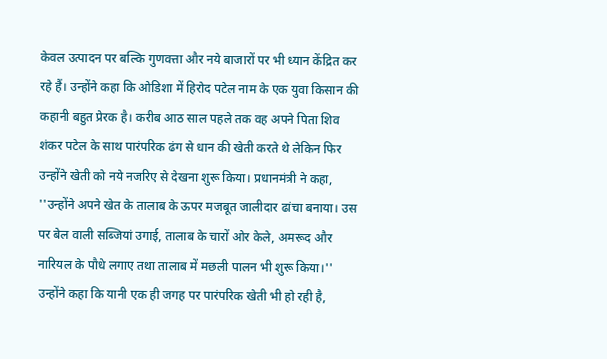केवल उत्पादन पर बल्कि गुणवत्ता और नये बाजारों पर भी ध्यान केंद्रित कर रहे हैं। उन्होंने कहा कि ओडिशा में हिरोद पटेल नाम के एक युवा किसान की कहानी बहुत प्रेरक है। करीब आठ साल पहले तक वह अपने पिता शिव शंकर पटेल के साथ पारंपरिक ढंग से धान की खेती करते थे लेकिन फिर उन्होंने खेती को नये नजरिए से देखना शुरू किया। प्रधानमंत्री ने कहा, ''उन्होंने अपने खेत के तालाब के ऊपर मजबूत जालीदार ढांचा बनाया। उस पर बेल वाली सब्जियां उगाई, तालाब के चारों ओर केले, अमरूद और नारियल के पौधे लगाए तथा तालाब में मछली पालन भी शुरू किया।'' उन्होंने कहा कि यानी एक ही जगह पर पारंपरिक खेती भी हो रही है,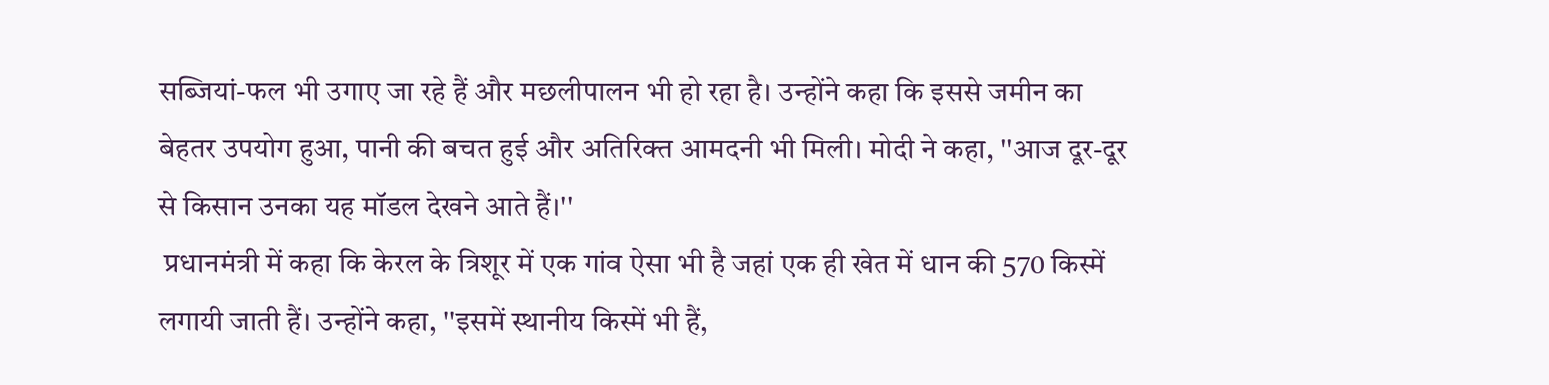सब्जियां-फल भी उगाए जा रहे हैं और मछलीपालन भी हो रहा है। उन्होंने कहा कि इससे जमीन का बेहतर उपयोग हुआ, पानी की बचत हुई और अतिरिक्त आमदनी भी मिली। मोदी ने कहा, ''आज दूर-दूर से किसान उनका यह मॉडल देखने आते हैं।''
 प्रधानमंत्री में कहा कि केरल के त्रिशूर में एक गांव ऐसा भी है जहां एक ही खेत में धान की 570 किस्में लगायी जाती हैं। उन्होंने कहा, ''इसमें स्थानीय किस्में भी हैं,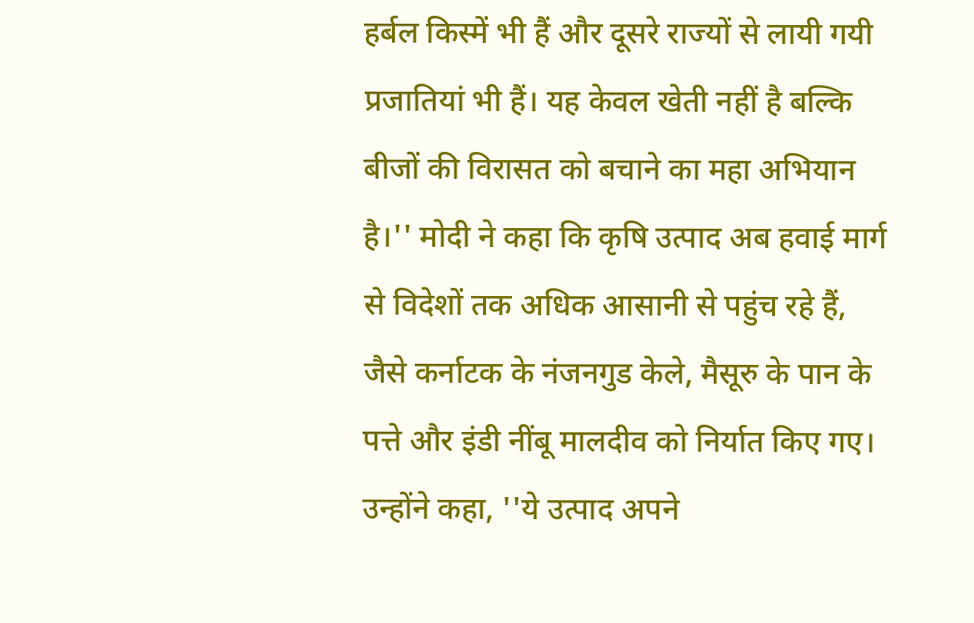हर्बल किस्में भी हैं और दूसरे राज्यों से लायी गयी प्रजातियां भी हैं। यह केवल खेती नहीं है बल्कि बीजों की विरासत को बचाने का महा अभियान है।'' मोदी ने कहा कि कृषि उत्पाद अब हवाई मार्ग से विदेशों तक अधिक आसानी से पहुंच रहे हैं, जैसे कर्नाटक के नंजनगुड केले, मैसूरु के पान के पत्ते और इंडी नींबू मालदीव को निर्यात किए गए। उन्होंने कहा, ''ये उत्पाद अपने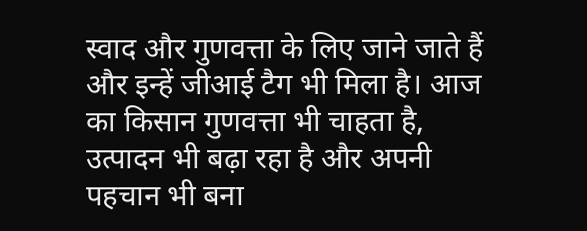स्वाद और गुणवत्ता के लिए जाने जाते हैं और इन्हें जीआई टैग भी मिला है। आज का किसान गुणवत्ता भी चाहता है, उत्पादन भी बढ़ा रहा है और अपनी पहचान भी बना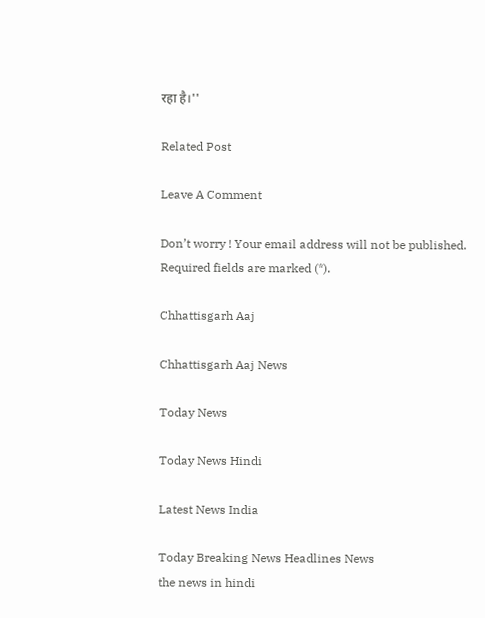रहा है।''

Related Post

Leave A Comment

Don’t worry ! Your email address will not be published. Required fields are marked (*).

Chhattisgarh Aaj

Chhattisgarh Aaj News

Today News

Today News Hindi

Latest News India

Today Breaking News Headlines News
the news in hindi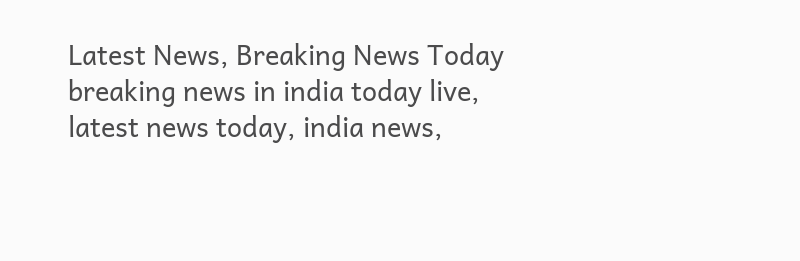Latest News, Breaking News Today
breaking news in india today live, latest news today, india news,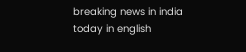breaking news in india today in english